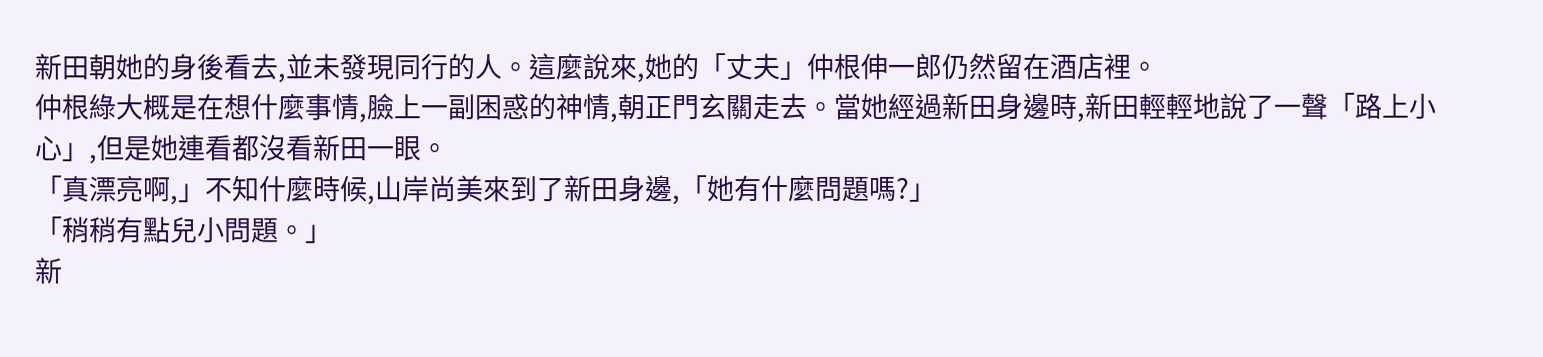新田朝她的身後看去,並未發現同行的人。這麼說來,她的「丈夫」仲根伸一郎仍然留在酒店裡。
仲根綠大概是在想什麼事情,臉上一副困惑的神情,朝正門玄關走去。當她經過新田身邊時,新田輕輕地說了一聲「路上小心」,但是她連看都沒看新田一眼。
「真漂亮啊,」不知什麼時候,山岸尚美來到了新田身邊,「她有什麼問題嗎?」
「稍稍有點兒小問題。」
新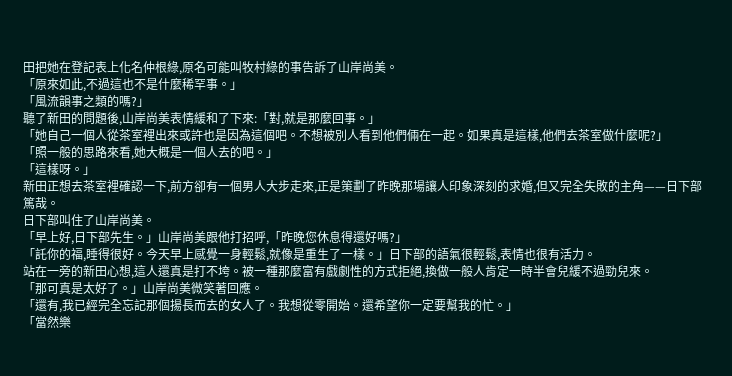田把她在登記表上化名仲根綠,原名可能叫牧村綠的事告訴了山岸尚美。
「原來如此,不過這也不是什麼稀罕事。」
「風流韻事之類的嗎?」
聽了新田的問題後,山岸尚美表情緩和了下來:「對,就是那麼回事。」
「她自己一個人從茶室裡出來或許也是因為這個吧。不想被別人看到他們倆在一起。如果真是這樣,他們去茶室做什麼呢?」
「照一般的思路來看,她大概是一個人去的吧。」
「這樣呀。」
新田正想去茶室裡確認一下,前方卻有一個男人大步走來,正是策劃了昨晚那場讓人印象深刻的求婚,但又完全失敗的主角——日下部篤哉。
日下部叫住了山岸尚美。
「早上好,日下部先生。」山岸尚美跟他打招呼,「昨晚您休息得還好嗎?」
「託你的福,睡得很好。今天早上感覺一身輕鬆,就像是重生了一樣。」日下部的語氣很輕鬆,表情也很有活力。
站在一旁的新田心想,這人還真是打不垮。被一種那麼富有戲劇性的方式拒絕,換做一般人肯定一時半會兒緩不過勁兒來。
「那可真是太好了。」山岸尚美微笑著回應。
「還有,我已經完全忘記那個揚長而去的女人了。我想從零開始。還希望你一定要幫我的忙。」
「當然樂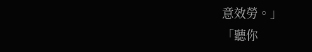意效勞。」
「聽你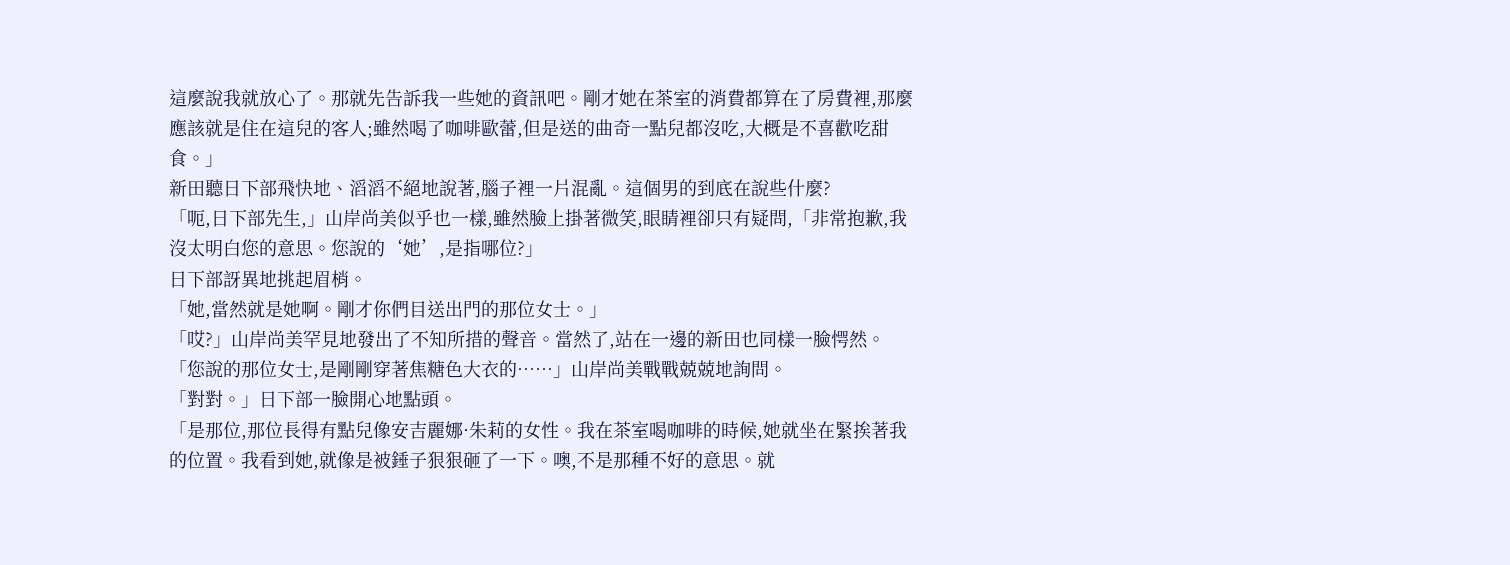這麼說我就放心了。那就先告訴我一些她的資訊吧。剛才她在茶室的消費都算在了房費裡,那麼應該就是住在這兒的客人;雖然喝了咖啡歐蕾,但是送的曲奇一點兒都沒吃,大概是不喜歡吃甜食。」
新田聽日下部飛快地、滔滔不絕地說著,腦子裡一片混亂。這個男的到底在說些什麼?
「呃,日下部先生,」山岸尚美似乎也一樣,雖然臉上掛著微笑,眼睛裡卻只有疑問,「非常抱歉,我沒太明白您的意思。您說的‘她’,是指哪位?」
日下部訝異地挑起眉梢。
「她,當然就是她啊。剛才你們目送出門的那位女士。」
「哎?」山岸尚美罕見地發出了不知所措的聲音。當然了,站在一邊的新田也同樣一臉愕然。
「您說的那位女士,是剛剛穿著焦糖色大衣的……」山岸尚美戰戰兢兢地詢問。
「對對。」日下部一臉開心地點頭。
「是那位,那位長得有點兒像安吉麗娜·朱莉的女性。我在茶室喝咖啡的時候,她就坐在緊挨著我的位置。我看到她,就像是被錘子狠狠砸了一下。噢,不是那種不好的意思。就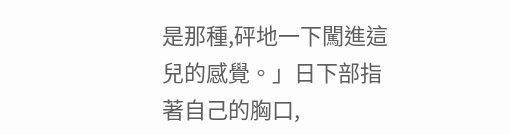是那種,砰地一下闖進這兒的感覺。」日下部指著自己的胸口,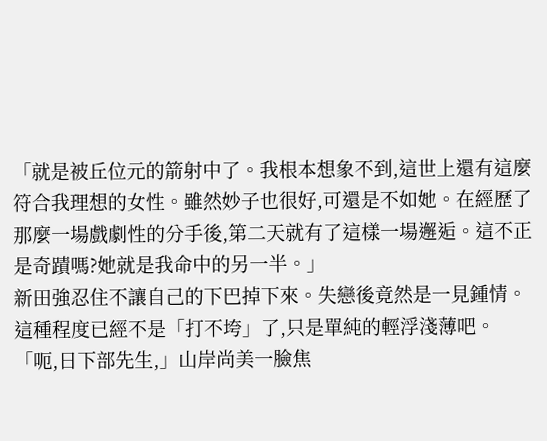「就是被丘位元的箭射中了。我根本想象不到,這世上還有這麼符合我理想的女性。雖然妙子也很好,可還是不如她。在經歷了那麼一場戲劇性的分手後,第二天就有了這樣一場邂逅。這不正是奇蹟嗎?她就是我命中的另一半。」
新田強忍住不讓自己的下巴掉下來。失戀後竟然是一見鍾情。這種程度已經不是「打不垮」了,只是單純的輕浮淺薄吧。
「呃,日下部先生,」山岸尚美一臉焦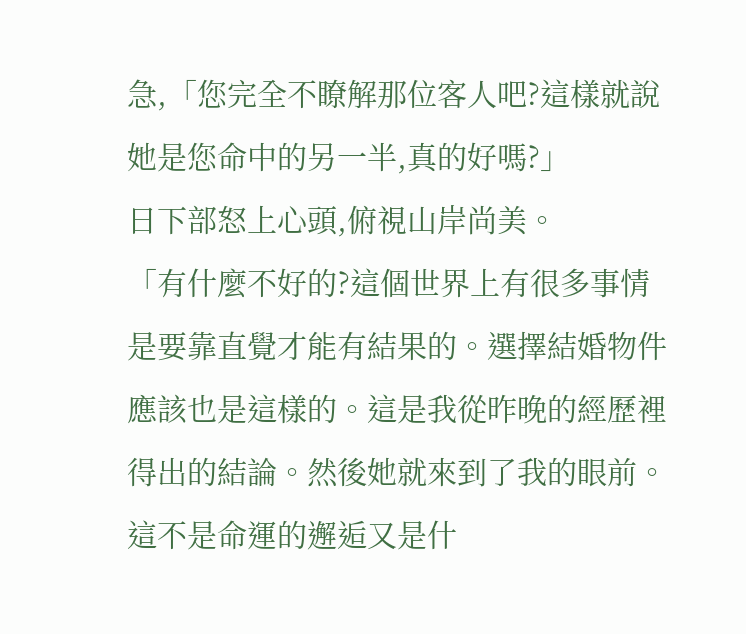急,「您完全不瞭解那位客人吧?這樣就說她是您命中的另一半,真的好嗎?」
日下部怒上心頭,俯視山岸尚美。
「有什麼不好的?這個世界上有很多事情是要靠直覺才能有結果的。選擇結婚物件應該也是這樣的。這是我從昨晚的經歷裡得出的結論。然後她就來到了我的眼前。這不是命運的邂逅又是什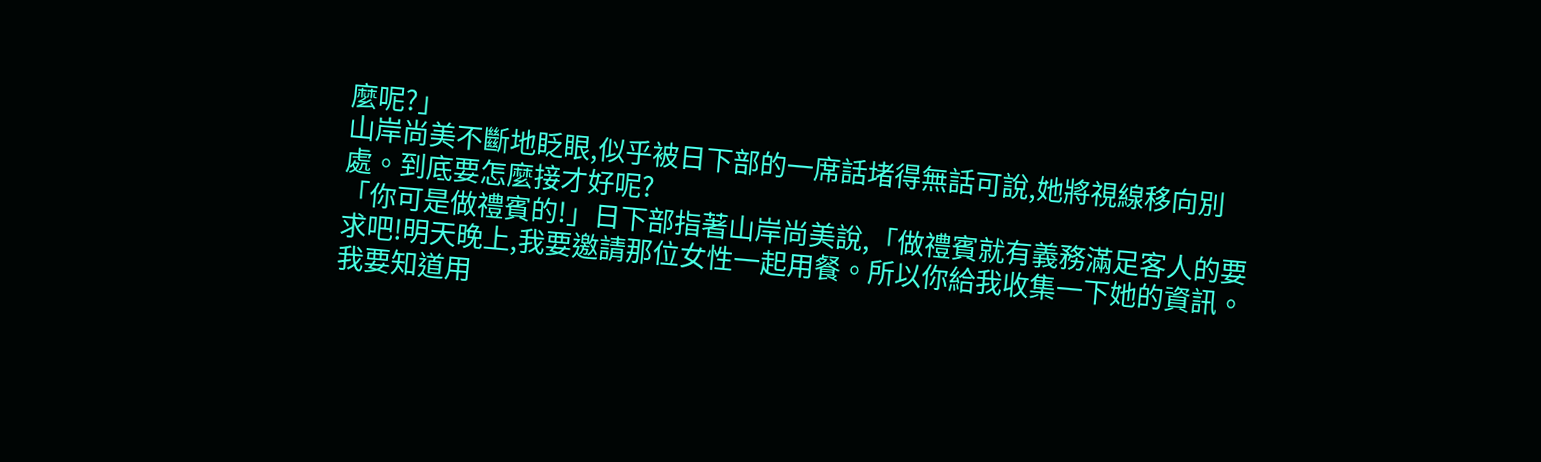麼呢?」
山岸尚美不斷地眨眼,似乎被日下部的一席話堵得無話可說,她將視線移向別處。到底要怎麼接才好呢?
「你可是做禮賓的!」日下部指著山岸尚美說,「做禮賓就有義務滿足客人的要求吧!明天晚上,我要邀請那位女性一起用餐。所以你給我收集一下她的資訊。我要知道用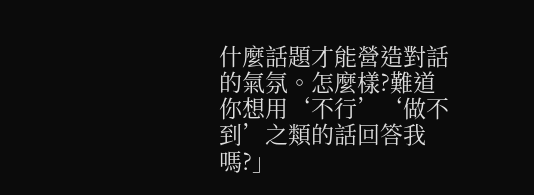什麼話題才能營造對話的氣氛。怎麼樣?難道你想用‘不行’‘做不到’之類的話回答我嗎?」